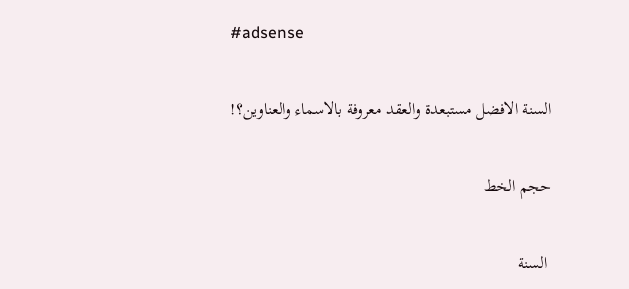#adsense

السنة الافضل مستبعدة والعقد معروفة بالاسماء والعناوين؟!

حجم الخط

 السنة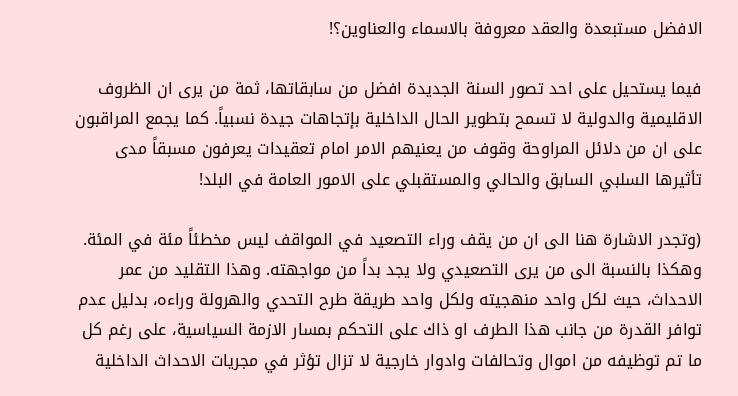الافضل مستبعدة والعقد معروفة بالاسماء والعناوين؟!

فيما يستحيل على احد تصور السنة الجديدة افضل من سابقاتها، ثمة من يرى ان الظروف الاقليمية والدولية لا تسمح بتطوير الحال الداخلية بإتجاهات جيدة نسبياً. كما يجمع المراقبون على ان من دلائل المراوحة وقوف من يعنيهم الامر امام تعقيدات يعرفون مسبقاً مدى تأثيرها السلبي السابق والحالي والمستقبلي على الامور العامة في البلد!

(وتجدر الاشارة هنا الى ان من يقف وراء التصعيد في المواقف ليس مخطئاً مئة في المئة. وهكذا بالنسبة الى من يرى التصعيدي ولا يجد بداً من مواجهته. وهذا التقليد من عمر الاحداث، حيث لكل واحد منهجيته ولكل واحد طريقة طرح التحدي والهرولة وراءه، بدليل عدم توافر القدرة من جانب هذا الطرف او ذاك على التحكم بمسار الازمة السياسية، على رغم كل ما تم توظيفه من اموال وتحالفات وادوار خارجية لا تزال تؤثر في مجريات الاحداث الداخلية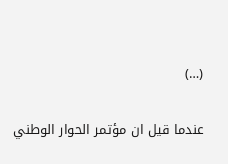(…)

عندما قيل ان مؤتمر الحوار الوطني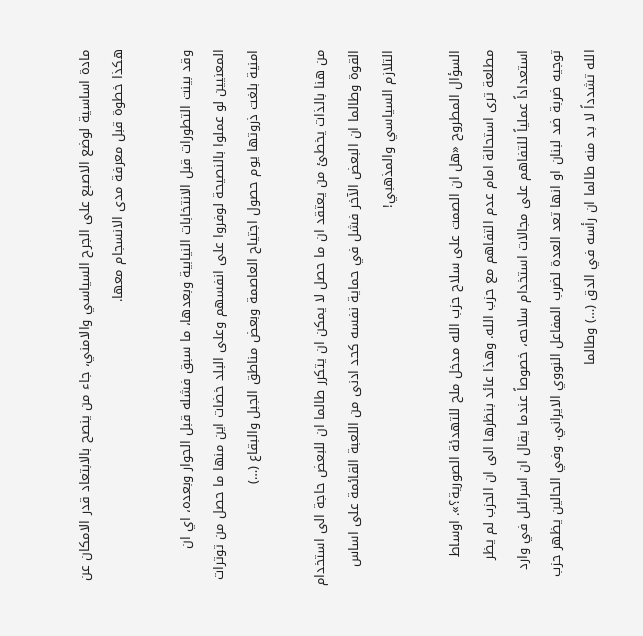مادة اساسية لوضع الاصبع على الجرح السياسي والامني، جاء من ينصح بالابتعاد قدر الامكان عن هكذا خطوة قبل معرفة مدى الانسجام معها.

وقد بينت التطورات قبل الانتخابات النيابية وبعدها، ما سبق فشله قبل الحوار وبعده، اي ان المعنيين لو عملوا بالنصيحة لوفروا على انفسهم وعلى البلد خضات اين منها ما حصل من توترات امنية بلغت ذروتها يوم حصول اجتياح العاصمة وبعض مناطق الجبل والبقاع (…)

من هنا بالذات يخطئ من يعتقد ان ما حصل لا يمكن ان يتكرر طالما ان للبعض حاجة الى استخدام القوة وطالما ان البعض الآخر فشل في حماية نفسه كحد ادنى من اللعبة القائمة على اساس التلازم السياسي والمذهبي!

السؤال المطروح «هل ان الصمت على سلاح حزب الله مدخل ملح للتهدئة الصورية؟». اوساط مطلعة ترى استحالة امام عدم التفاهم مع حزب الله. وهذا عائد بنظرها الى ان الحزب لم يظر استعداداً عملياً للتفاهم على مجالات استخدام سلاحه، خصوصاً عندما يقال ان اسرائىل في وارد توجيه ضربة ضد لبنان او انها تعد العدة لضرب المفاعل النووي الايراني. وفي الحالين يظهر حزب الله تشدداً لا بد منه طالما ان رأسه في الدق (…) وطالما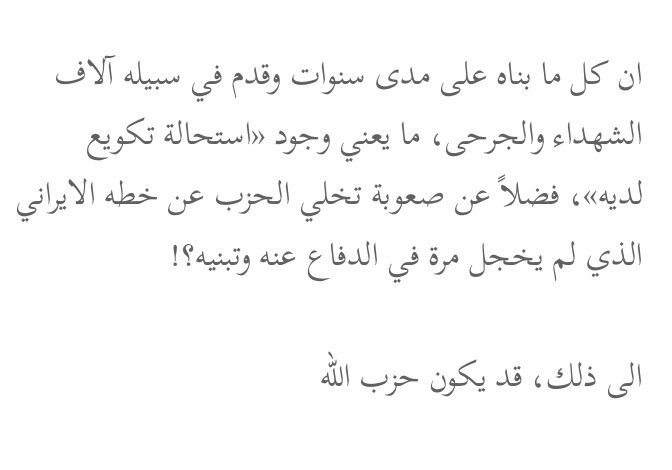ان كل ما بناه على مدى سنوات وقدم في سبيله آلاف الشهداء والجرحى، ما يعني وجود «استحالة تكويع لديه»، فضلاً عن صعوبة تخلي الحزب عن خطه الايراني الذي لم يخجل مرة في الدفاع عنه وتبنيه؟!

الى ذلك، قد يكون حزب الله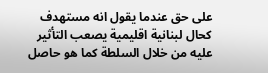على حق عندما يقول انه مستهدف كحال لبنانية اقليمية يصعب التأثير عليه من خلال السلطة كما هو حاصل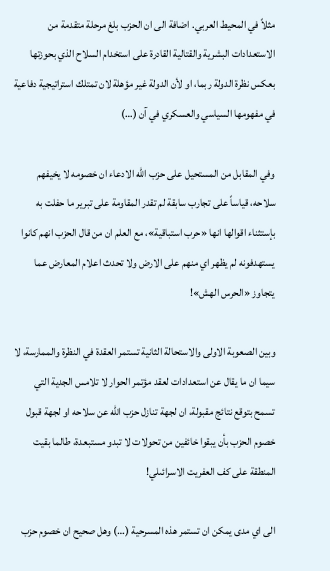مثلاً في المحيط العربي. اضافة الى ان الحزب بلغ مرحلة متقدمة من الاستعدادات البشرية والقتالية القادرة على استخدام السلاح الذي بحوزتها بعكس نظرة الدولة ربما، او لأن الدولة غير مؤهلة لان تمتلك استراتيجية دفاعية في مفهومها السياسي والعسكري في آن (…)

وفي المقابل من المستحيل على حزب الله الادعاء ان خصومه لا يخيفهم سلاحه، قياساً على تجارب سابقة لم تقدر المقاومة على تبرير ما حفلت به بإستثناء اقوالها انها «حرب استباقية»، مع العلم ان من قال الحزب انهم كانوا يستهدفونه لم يظهر اي منهم على الارض ولا تحدث اعلام المعارض عما يتجاوز «الحرس الهش»!

وبين الصعوبة الاولى والاستحالة الثانية تستمر العقدة في النظرة والممارسة، لا سيما ان ما يقال عن استعدادات لعقد مؤتمر الحوار لا تلامس الجدية التي تسمح بتوقع نتائج مقبولة، ان لجهة تنازل حزب الله عن سلاحه او لجهة قبول خصوم الحزب بأن يبقوا خائفين من تحولات لا تبدو مستبعدة، طالما بقيت المنطقة على كف العفريت الاسرائىلي!

الى اي مدى يمكن ان تستمر هذه المسرحية (…) وهل صحيح ان خصوم حزب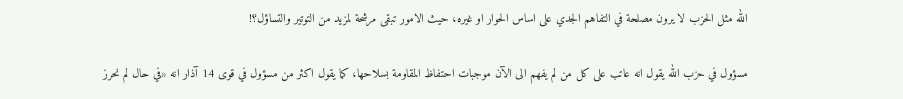الله مثل الحزب لا يرون مصلحة في التفاهم الجدي على اساس الحوار او غيره، حيث الامور تبقى مرشحة لمزيد من التوتير والتساؤل؟!

مسؤول في حزب الله يقول انه عاتب على كل من لم يفهم الى الآن موجبات احتفاظ المقاومة بسلاحها، كما يقول اكثر من مسؤول في قوى 14 آذار انه «في حال لم نحرز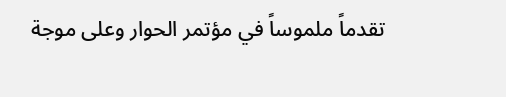تقدماً ملموساً في مؤتمر الحوار وعلى موجة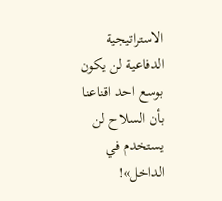الاستراتيجية الدفاعية لن يكون بوسع احد اقناعنا بأن السلاح لن يستخدم في الداخل»!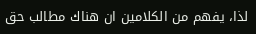لذا، يفهم من الكلامين ان هناك مطالب حق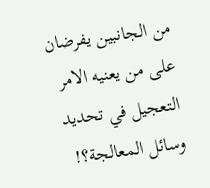من الجانبين يفرضان على من يعنيه الامر التعجيل في تحديد وسائل المعالجة؟!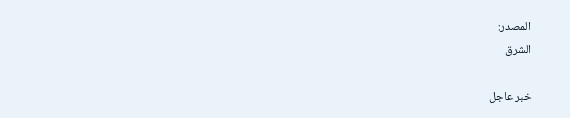المصدر:
الشرق

خبر عاجل